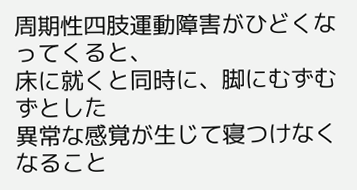周期性四肢運動障害がひどくなってくると、
床に就くと同時に、脚にむずむずとした
異常な感覚が生じて寝つけなくなること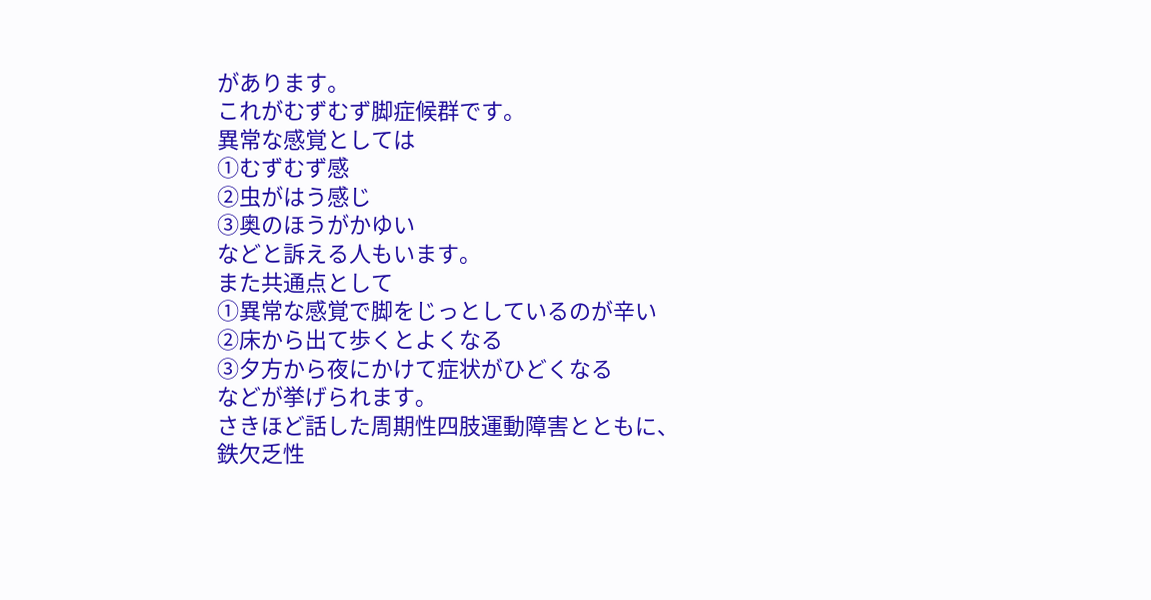があります。
これがむずむず脚症候群です。
異常な感覚としては
①むずむず感
②虫がはう感じ
③奥のほうがかゆい
などと訴える人もいます。
また共通点として
①異常な感覚で脚をじっとしているのが辛い
②床から出て歩くとよくなる
③夕方から夜にかけて症状がひどくなる
などが挙げられます。
さきほど話した周期性四肢運動障害とともに、
鉄欠乏性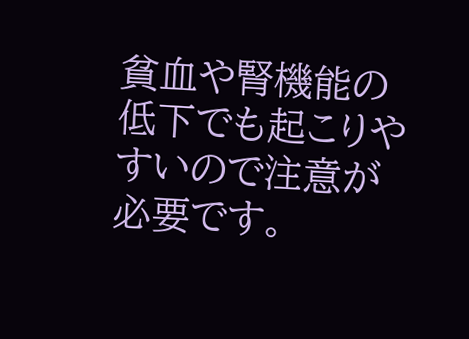貧血や腎機能の低下でも起こりやすいので注意が必要です。